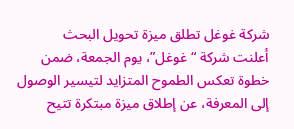شركة غوغل تطلق ميزة تحويل البحث
أعلنت شركة “غوغل”، يوم الجمعة، ضمن خطوة تعكس الطموح المتزايد لتيسير الوصول إلى المعرفة، عن إطلاق ميزة مبتكرة تتيح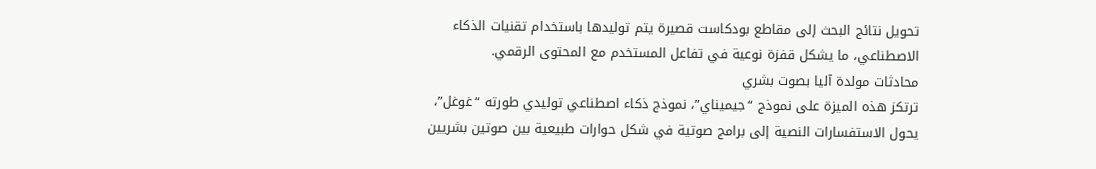تحويل نتائج البحث إلى مقاطع بودكاست قصيرة يتم توليدها باستخدام تقنيات الذكاء الاصطناعي، ما يشكل قفزة نوعية في تفاعل المستخدم مع المحتوى الرقمي.
محادثات مولدة آليا بصوت بشري
ترتكز هذه الميزة على نموذج “جيميناي”، نموذج ذكاء اصطناعي توليدي طورته “غوغل”، يحول الاستفسارات النصية إلى برامج صوتية في شكل حوارات طبيعية بين صوتين بشريين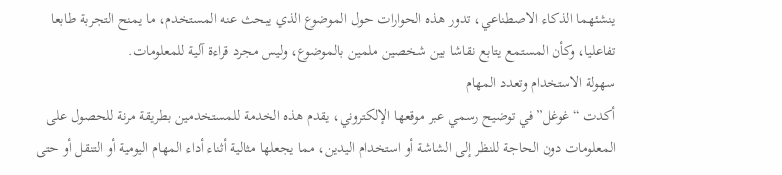ينشئهما الذكاء الاصطناعي، تدور هذه الحوارات حول الموضوع الذي يبحث عنه المستخدم، ما يمنح التجربة طابعا تفاعليا، وكأن المستمع يتابع نقاشا بين شخصين ملمين بالموضوع، وليس مجرد قراءة آلية للمعلومات.
سهولة الاستخدام وتعدد المهام
أكدت “غوغل”في توضيح رسمي عبر موقعها الإلكتروني، يقدم هذه الخدمة للمستخدمين بطريقة مرنة للحصول على المعلومات دون الحاجة للنظر إلى الشاشة أو استخدام اليدين، مما يجعلها مثالية أثناء أداء المهام اليومية أو التنقل أو حتى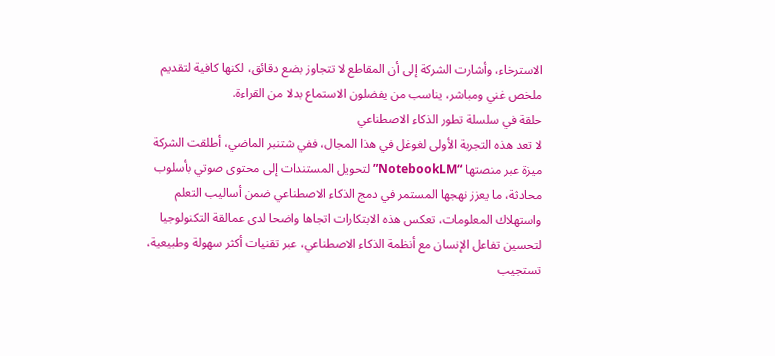الاسترخاء، وأشارت الشركة إلى أن المقاطع لا تتجاوز بضع دقائق، لكنها كافية لتقديم ملخص غني ومباشر، يناسب من يفضلون الاستماع بدلا من القراءة.
حلقة في سلسلة تطور الذكاء الاصطناعي
لا تعد هذه التجربة الأولى لغوغل في هذا المجال، ففي شتنبر الماضي، أطلقت الشركة ميزة عبر منصتها “NotebookLM” لتحويل المستندات إلى محتوى صوتي بأسلوب محادثة، ما يعزز نهجها المستمر في دمج الذكاء الاصطناعي ضمن أساليب التعلم واستهلاك المعلومات، تعكس هذه الابتكارات اتجاها واضحا لدى عمالقة التكنولوجيا لتحسين تفاعل الإنسان مع أنظمة الذكاء الاصطناعي، عبر تقنيات أكثر سهولة وطبيعية، تستجيب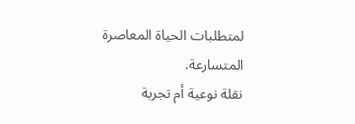لمتطلبات الحياة المعاصرة المتسارعة.
نقلة نوعية أم تجربة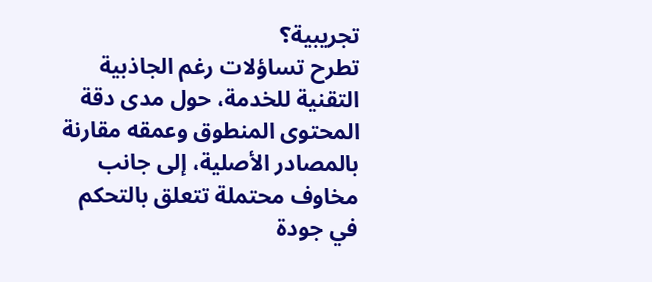تجريبية؟
تطرح تساؤلات رغم الجاذبية التقنية للخدمة، حول مدى دقة المحتوى المنطوق وعمقه مقارنة بالمصادر الأصلية، إلى جانب مخاوف محتملة تتعلق بالتحكم في جودة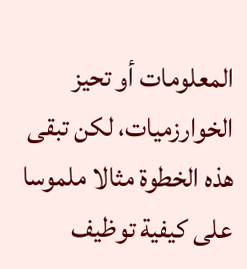المعلومات أو تحيز الخوارزميات، لكن تبقى هذه الخطوة مثالا ملموسا على كيفية توظيف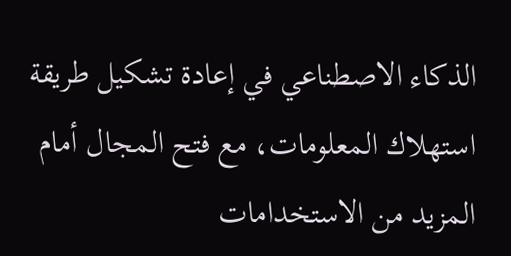الذكاء الاصطناعي في إعادة تشكيل طريقة استهلاك المعلومات، مع فتح المجال أمام المزيد من الاستخدامات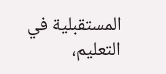المستقبلية في التعليم،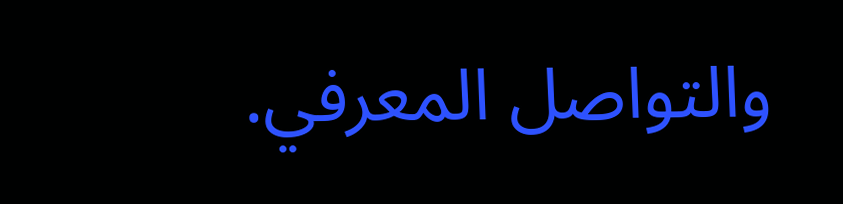والتواصل المعرفي.